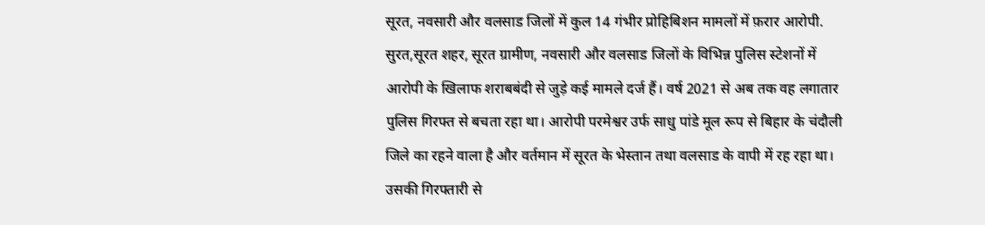सूरत, नवसारी और वलसाड जिलों में कुल 14 गंभीर प्रोहिबिशन मामलों में फ़रार आरोपी.
सुरत,सूरत शहर, सूरत ग्रामीण, नवसारी और वलसाड जिलों के विभिन्न पुलिस स्टेशनों में आरोपी के खिलाफ शराबबंदी से जुड़े कई मामले दर्ज हैं। वर्ष 2021 से अब तक वह लगातार पुलिस गिरफ्त से बचता रहा था। आरोपी परमेश्वर उर्फ साधु पांडे मूल रूप से बिहार के चंदौली जिले का रहने वाला है और वर्तमान में सूरत के भेस्तान तथा वलसाड के वापी में रह रहा था। उसकी गिरफ्तारी से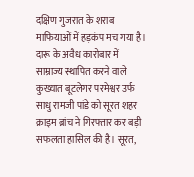दक्षिण गुजरात के शराब माफियाओं में हड़कंप मच गया है।
दारू के अवैध कारोबार में साम्राज्य स्थापित करने वाले कुख्यात बूटलेगर परमेश्वर उर्फ साधु रामजी पांडे को सूरत शहर क्राइम ब्रांच ने गिरफ्तार कर बड़ी सफलता हासिल की है। सूरत,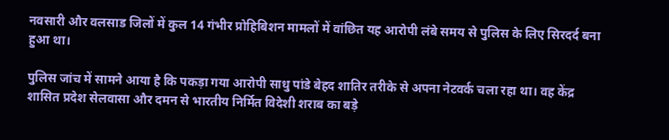नवसारी और वलसाड जिलों में कुल 14 गंभीर प्रोहिबिशन मामलों में वांछित यह आरोपी लंबे समय से पुलिस के लिए सिरदर्द बना हुआ था।

पुलिस जांच में सामने आया है कि पकड़ा गया आरोपी साधु पांडे बेहद शातिर तरीके से अपना नेटवर्क चला रहा था। वह केंद्र शासित प्रदेश सेलवासा और दमन से भारतीय निर्मित विदेशी शराब का बड़े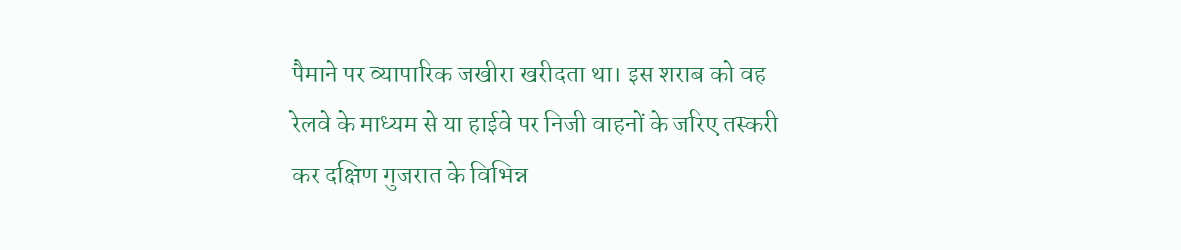पैमाने पर व्यापारिक जखीरा खरीदता था। इस शराब को वह रेलवे के माध्यम से या हाईवे पर निजी वाहनों के जरिए तस्करी कर दक्षिण गुजरात के विभिन्न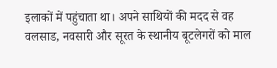इलाकों में पहुंचाता था। अपने साथियों की मदद से वह वलसाड, नवसारी और सूरत के स्थानीय बूटलेगरों को माल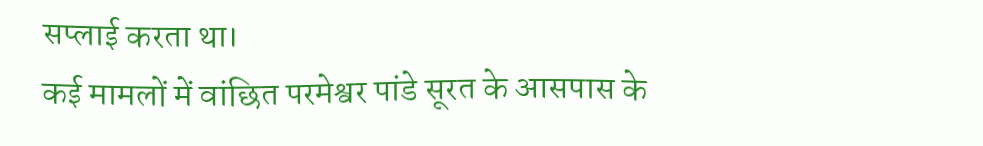सप्लाई करता था।
कई मामलों में वांछित परमेश्वर पांडे सूरत के आसपास के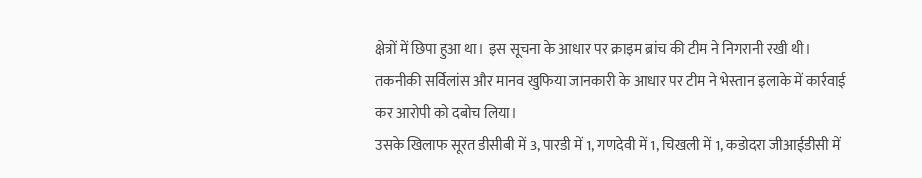क्षेत्रों में छिपा हुआ था। इस सूचना के आधार पर क्राइम ब्रांच की टीम ने निगरानी रखी थी। तकनीकी सर्विलांस और मानव खुफिया जानकारी के आधार पर टीम ने भेस्तान इलाके में कार्रवाई कर आरोपी को दबोच लिया।
उसके खिलाफ सूरत डीसीबी में 3, पारडी में 1, गणदेवी में 1, चिखली में 1, कडोदरा जीआईडीसी में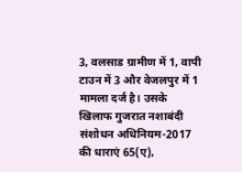3, वलसाड ग्रामीण में 1, वापी टाउन में 3 और वेजलपुर में 1 मामला दर्ज है। उसके खिलाफ गुजरात नशाबंदी संशोधन अधिनियम-2017 की धाराएं 65(ए),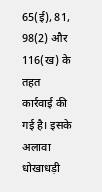65(ई), 81, 98(2) और 116(ख) के तहत कार्रवाई की गई है। इसके अलावा धोखाधड़ी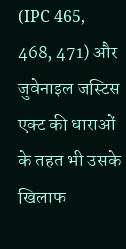(IPC 465, 468, 471) और जुवेनाइल जस्टिस एक्ट की धाराओं के तहत भी उसके खिलाफ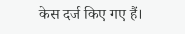केस दर्ज किए गए हैं।